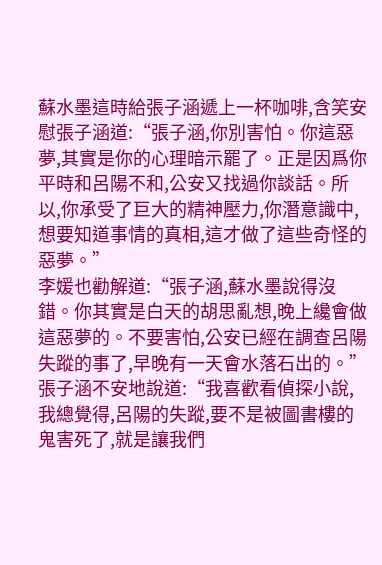蘇水墨這時給張子涵遞上一杯咖啡,含笑安慰張子涵道:“張子涵,你別害怕。你這惡夢,其實是你的心理暗示罷了。正是因爲你平時和呂陽不和,公安又找過你談話。所以,你承受了巨大的精神壓力,你潛意識中,想要知道事情的真相,這才做了這些奇怪的惡夢。”
李媛也勸解道:“張子涵,蘇水墨說得沒錯。你其實是白天的胡思亂想,晚上纔會做這惡夢的。不要害怕,公安已經在調查呂陽失蹤的事了,早晚有一天會水落石出的。”
張子涵不安地說道:“我喜歡看偵探小說,我總覺得,呂陽的失蹤,要不是被圖書樓的鬼害死了,就是讓我們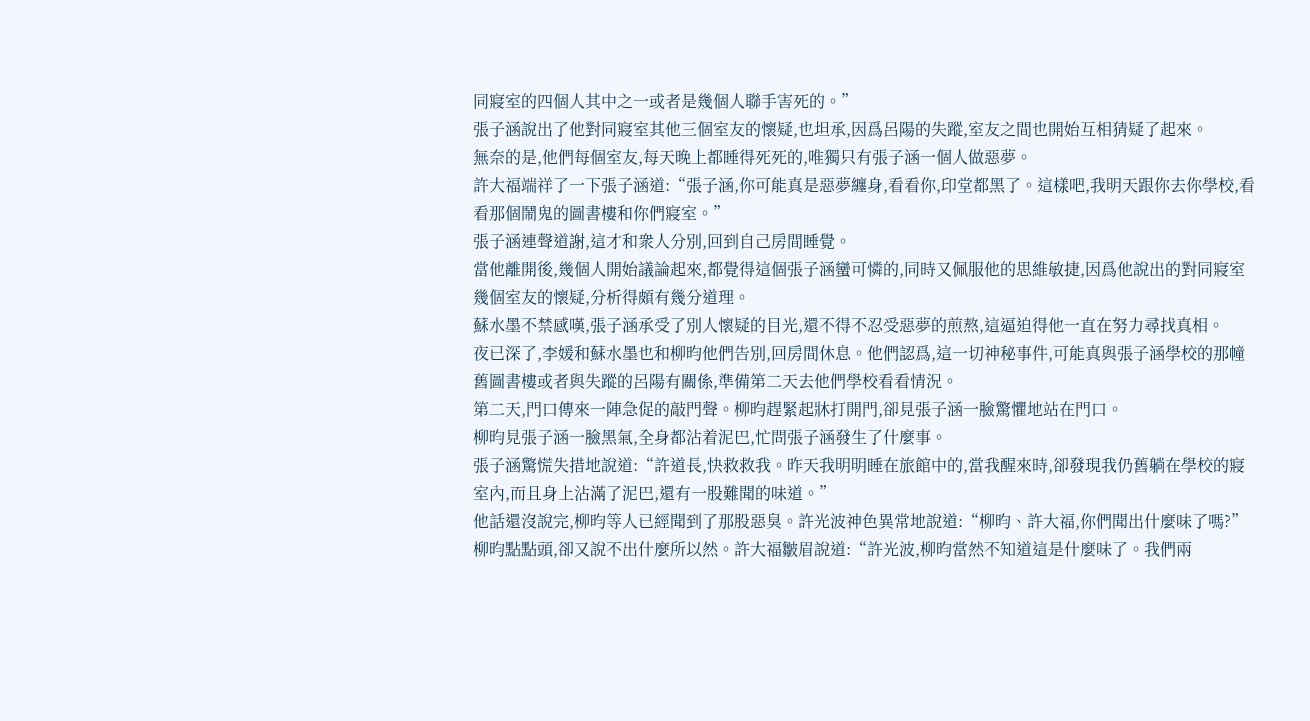同寢室的四個人其中之一或者是幾個人聯手害死的。”
張子涵說出了他對同寢室其他三個室友的懷疑,也坦承,因爲呂陽的失蹤,室友之間也開始互相猜疑了起來。
無奈的是,他們每個室友,每天晚上都睡得死死的,唯獨只有張子涵一個人做惡夢。
許大福端祥了一下張子涵道:“張子涵,你可能真是惡夢纏身,看看你,印堂都黑了。這樣吧,我明天跟你去你學校,看看那個鬧鬼的圖書樓和你們寢室。”
張子涵連聲道謝,這才和衆人分別,回到自己房間睡覺。
當他離開後,幾個人開始議論起來,都覺得這個張子涵蠻可憐的,同時又佩服他的思維敏捷,因爲他說出的對同寢室幾個室友的懷疑,分析得頗有幾分道理。
蘇水墨不禁感嘆,張子涵承受了別人懷疑的目光,還不得不忍受惡夢的煎熬,這逼迫得他一直在努力尋找真相。
夜已深了,李媛和蘇水墨也和柳昀他們告別,回房間休息。他們認爲,這一切神秘事件,可能真與張子涵學校的那幢舊圖書樓或者與失蹤的呂陽有關係,準備第二天去他們學校看看情況。
第二天,門口傳來一陣急促的敲門聲。柳昀趕緊起牀打開門,卻見張子涵一臉驚懼地站在門口。
柳昀見張子涵一臉黑氣,全身都沾着泥巴,忙問張子涵發生了什麼事。
張子涵驚慌失措地說道:“許道長,快救救我。昨天我明明睡在旅館中的,當我醒來時,卻發現我仍舊躺在學校的寢室內,而且身上沾滿了泥巴,還有一股難聞的味道。”
他話還沒說完,柳昀等人已經聞到了那股惡臭。許光波神色異常地說道:“柳昀、許大福,你們聞出什麼味了嗎?”
柳昀點點頭,卻又說不出什麼所以然。許大福皺眉說道:“許光波,柳昀當然不知道這是什麼味了。我們兩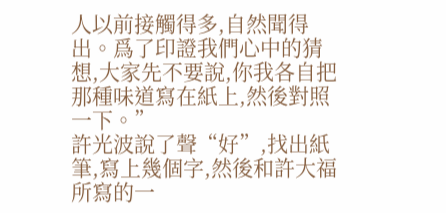人以前接觸得多,自然聞得出。爲了印證我們心中的猜想,大家先不要說,你我各自把那種味道寫在紙上,然後對照一下。”
許光波說了聲“好”,找出紙筆,寫上幾個字,然後和許大福所寫的一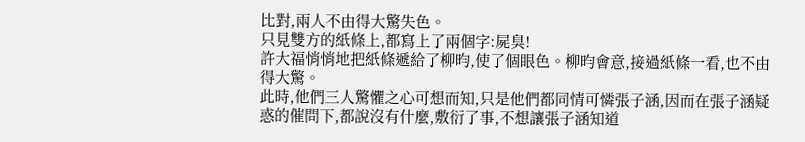比對,兩人不由得大驚失色。
只見雙方的紙條上,都寫上了兩個字:屍臭!
許大福悄悄地把紙條遞給了柳昀,使了個眼色。柳昀會意,接過紙條一看,也不由得大驚。
此時,他們三人驚懼之心可想而知,只是他們都同情可憐張子涵,因而在張子涵疑惑的催問下,都說沒有什麼,敷衍了事,不想讓張子涵知道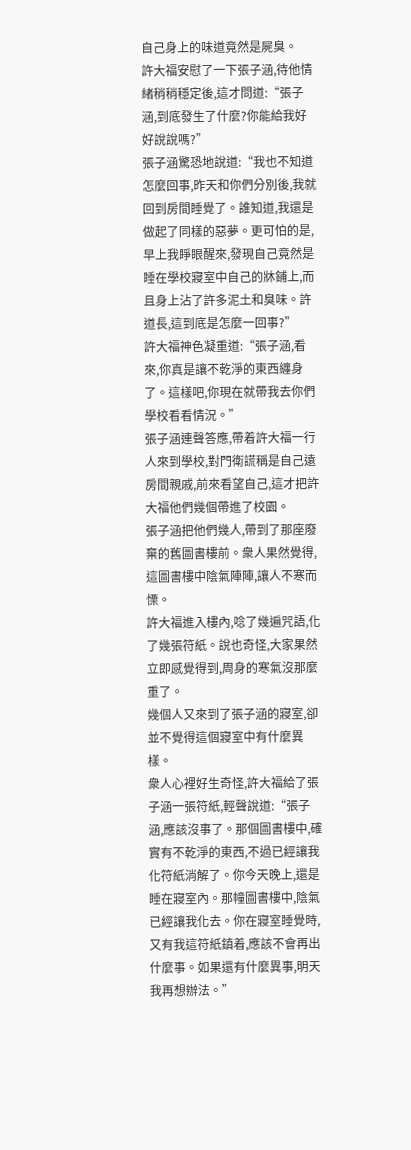自己身上的味道竟然是屍臭。
許大福安慰了一下張子涵,待他情緒稍稍穩定後,這才問道:“張子涵,到底發生了什麼?你能給我好好說說嗎?”
張子涵驚恐地說道:“我也不知道怎麼回事,昨天和你們分別後,我就回到房間睡覺了。誰知道,我還是做起了同樣的惡夢。更可怕的是,早上我睜眼醒來,發現自己竟然是睡在學校寢室中自己的牀鋪上,而且身上沾了許多泥土和臭味。許道長,這到底是怎麼一回事?”
許大福神色凝重道:“張子涵,看來,你真是讓不乾淨的東西纏身了。這樣吧,你現在就帶我去你們學校看看情況。”
張子涵連聲答應,帶着許大福一行人來到學校,對門衛謊稱是自己遠房間親戚,前來看望自己,這才把許大福他們幾個帶進了校園。
張子涵把他們幾人,帶到了那座廢棄的舊圖書樓前。衆人果然覺得,這圖書樓中陰氣陣陣,讓人不寒而慄。
許大福進入樓內,唸了幾遍咒語,化了幾張符紙。說也奇怪,大家果然立即感覺得到,周身的寒氣沒那麼重了。
幾個人又來到了張子涵的寢室,卻並不覺得這個寢室中有什麼異樣。
衆人心裡好生奇怪,許大福給了張子涵一張符紙,輕聲說道:“張子涵,應該沒事了。那個圖書樓中,確實有不乾淨的東西,不過已經讓我化符紙消解了。你今天晚上,還是睡在寢室內。那幢圖書樓中,陰氣已經讓我化去。你在寢室睡覺時,又有我這符紙鎮着,應該不會再出什麼事。如果還有什麼異事,明天我再想辦法。”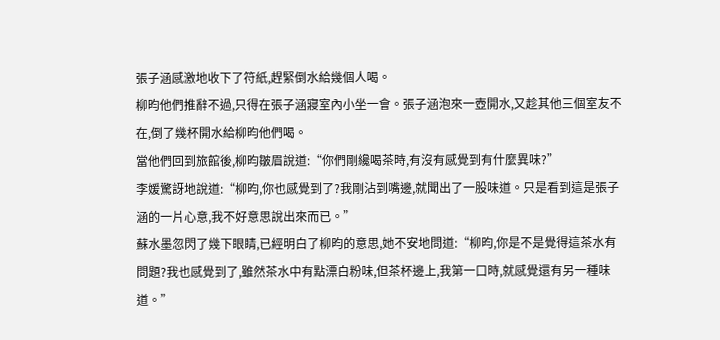張子涵感激地收下了符紙,趕緊倒水給幾個人喝。
柳昀他們推辭不過,只得在張子涵寢室內小坐一會。張子涵泡來一壺開水,又趁其他三個室友不在,倒了幾杯開水給柳昀他們喝。
當他們回到旅館後,柳昀皺眉說道:“你們剛纔喝茶時,有沒有感覺到有什麼異味?”
李媛驚訝地說道:“柳昀,你也感覺到了?我剛沾到嘴邊,就聞出了一股味道。只是看到這是張子涵的一片心意,我不好意思說出來而已。”
蘇水墨忽閃了幾下眼睛,已經明白了柳昀的意思,她不安地問道:“柳昀,你是不是覺得這茶水有問題?我也感覺到了,雖然茶水中有點漂白粉味,但茶杯邊上,我第一口時,就感覺還有另一種味道。”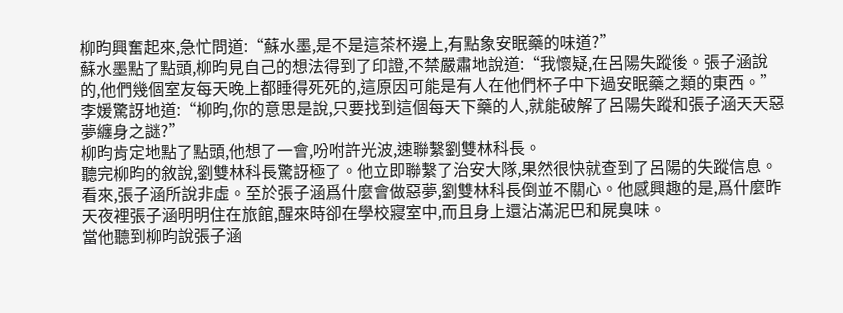柳昀興奮起來,急忙問道:“蘇水墨,是不是這茶杯邊上,有點象安眠藥的味道?”
蘇水墨點了點頭,柳昀見自己的想法得到了印證,不禁嚴肅地說道:“我懷疑,在呂陽失蹤後。張子涵說的,他們幾個室友每天晚上都睡得死死的,這原因可能是有人在他們杯子中下過安眠藥之類的東西。”
李媛驚訝地道:“柳昀,你的意思是說,只要找到這個每天下藥的人,就能破解了呂陽失蹤和張子涵天天惡夢纏身之謎?”
柳昀肯定地點了點頭,他想了一會,吩咐許光波,速聯繫劉雙林科長。
聽完柳昀的敘說,劉雙林科長驚訝極了。他立即聯繫了治安大隊,果然很快就查到了呂陽的失蹤信息。
看來,張子涵所說非虛。至於張子涵爲什麼會做惡夢,劉雙林科長倒並不關心。他感興趣的是,爲什麼昨天夜裡張子涵明明住在旅館,醒來時卻在學校寢室中,而且身上還沾滿泥巴和屍臭味。
當他聽到柳昀說張子涵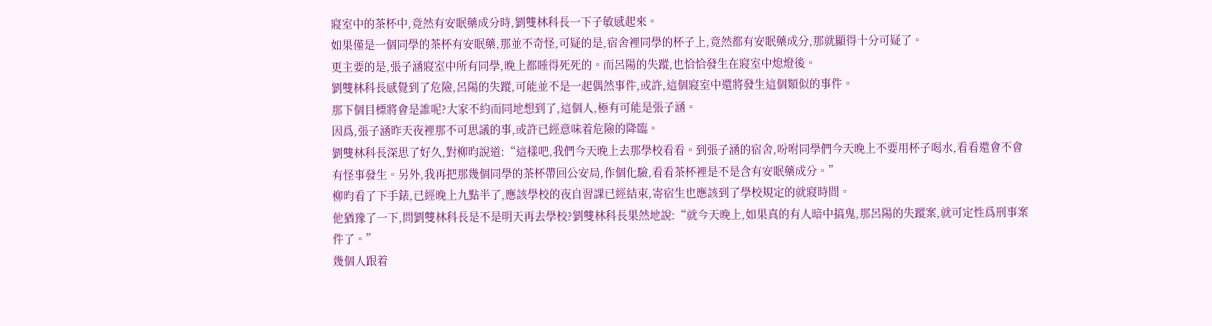寢室中的茶杯中,竟然有安眠藥成分時,劉雙林科長一下子敏感起來。
如果僅是一個同學的茶杯有安眠藥,那並不奇怪,可疑的是,宿舍裡同學的杯子上,竟然都有安眠藥成分,那就顯得十分可疑了。
更主要的是,張子涵寢室中所有同學,晚上都睡得死死的。而呂陽的失蹤,也恰恰發生在寢室中熄燈後。
劉雙林科長感覺到了危險,呂陽的失蹤,可能並不是一起偶然事件,或許,這個寢室中還將發生這個類似的事件。
那下個目標將會是誰呢?大家不約而同地想到了,這個人,極有可能是張子涵。
因爲,張子涵昨天夜裡那不可思議的事,或許已經意味着危險的降臨。
劉雙林科長深思了好久,對柳昀說道:“這樣吧,我們今天晚上去那學校看看。到張子涵的宿舍,吩咐同學們今天晚上不要用杯子喝水,看看還會不會有怪事發生。另外,我再把那幾個同學的茶杯帶回公安局,作個化驗,看看茶杯裡是不是含有安眠藥成分。”
柳昀看了下手錶,已經晚上九點半了,應該學校的夜自習課已經結束,寄宿生也應該到了學校規定的就寢時間。
他猶豫了一下,問劉雙林科長是不是明天再去學校?劉雙林科長果然地說:“就今天晚上,如果真的有人暗中搞鬼,那呂陽的失蹤案,就可定性爲刑事案件了。”
幾個人跟着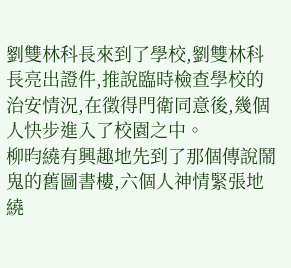劉雙林科長來到了學校,劉雙林科長亮出證件,推說臨時檢查學校的治安情況,在徵得門衛同意後,幾個人快步進入了校園之中。
柳昀繞有興趣地先到了那個傳說鬧鬼的舊圖書樓,六個人神情緊張地繞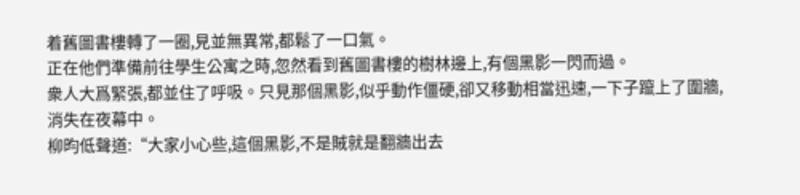着舊圖書樓轉了一圈,見並無異常,都鬆了一口氣。
正在他們準備前往學生公寓之時,忽然看到舊圖書樓的樹林邊上,有個黑影一閃而過。
衆人大爲緊張,都並住了呼吸。只見那個黑影,似乎動作僵硬,卻又移動相當迅速,一下子躥上了圍牆,消失在夜幕中。
柳昀低聲道:“大家小心些,這個黑影,不是賊就是翻牆出去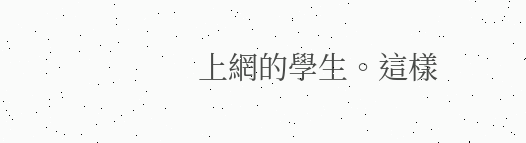上網的學生。這樣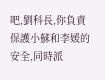吧,劉科長,你負責保護小蘇和李媛的安全,同時派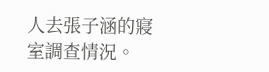人去張子涵的寢室調查情況。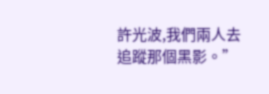許光波,我們兩人去追蹤那個黑影。”